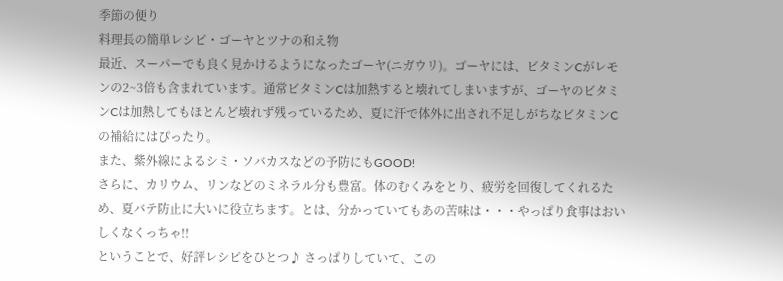季節の便り
料理長の簡単レシピ・ゴーヤとツナの和え物
最近、スーパーでも良く見かけるようになったゴーヤ(ニガウリ)。ゴーヤには、ビタミンCがレモンの2~3倍も含まれています。通常ビタミンCは加熱すると壊れてしまいますが、ゴーヤのビタミンCは加熱してもほとんど壊れず残っているため、夏に汗で体外に出され不足しがちなビタミンCの補給にはぴったり。
また、紫外線によるシミ・ソバカスなどの予防にもGOOD!
さらに、カリウム、リンなどのミネラル分も豊富。体のむくみをとり、疲労を回復してくれるため、夏バテ防止に大いに役立ちます。とは、分かっていてもあの苦味は・・・やっぱり食事はおいしくなくっちゃ!!
ということで、好評レシピをひとつ♪ さっぱりしていて、この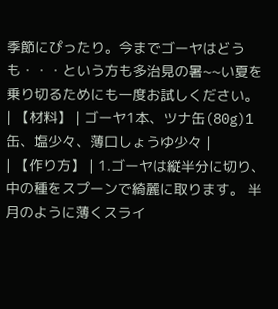季節にぴったり。今までゴーヤはどうも・・・という方も多治見の暑~~い夏を乗り切るためにも一度お試しください。
| 【材料】 | ゴーヤ1本、ツナ缶(80g)1缶、塩少々、薄口しょうゆ少々 |
| 【作り方】 | 1.ゴーヤは縦半分に切り、中の種をスプーンで綺麗に取ります。 半月のように薄くスライ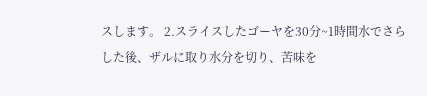スします。 2.スライスしたゴーヤを30分~1時間水でさらした後、ザルに取り水分を切り、苦味を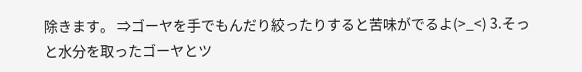除きます。 ⇒ゴーヤを手でもんだり絞ったりすると苦味がでるよ(>_<) 3.そっと水分を取ったゴーヤとツ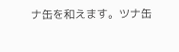ナ缶を和えます。ツナ缶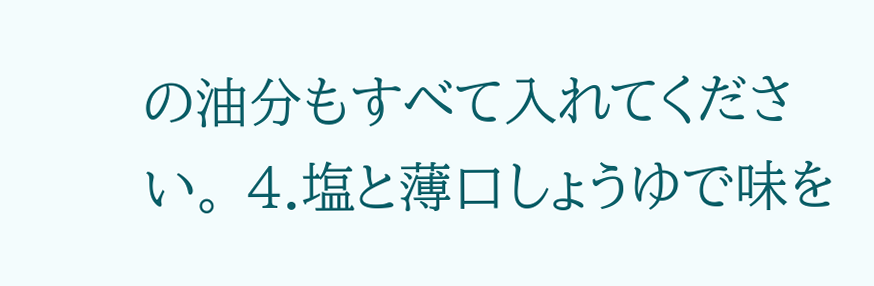の油分もすべて入れてください。 4.塩と薄口しょうゆで味を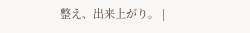整え、出来上がり。 |